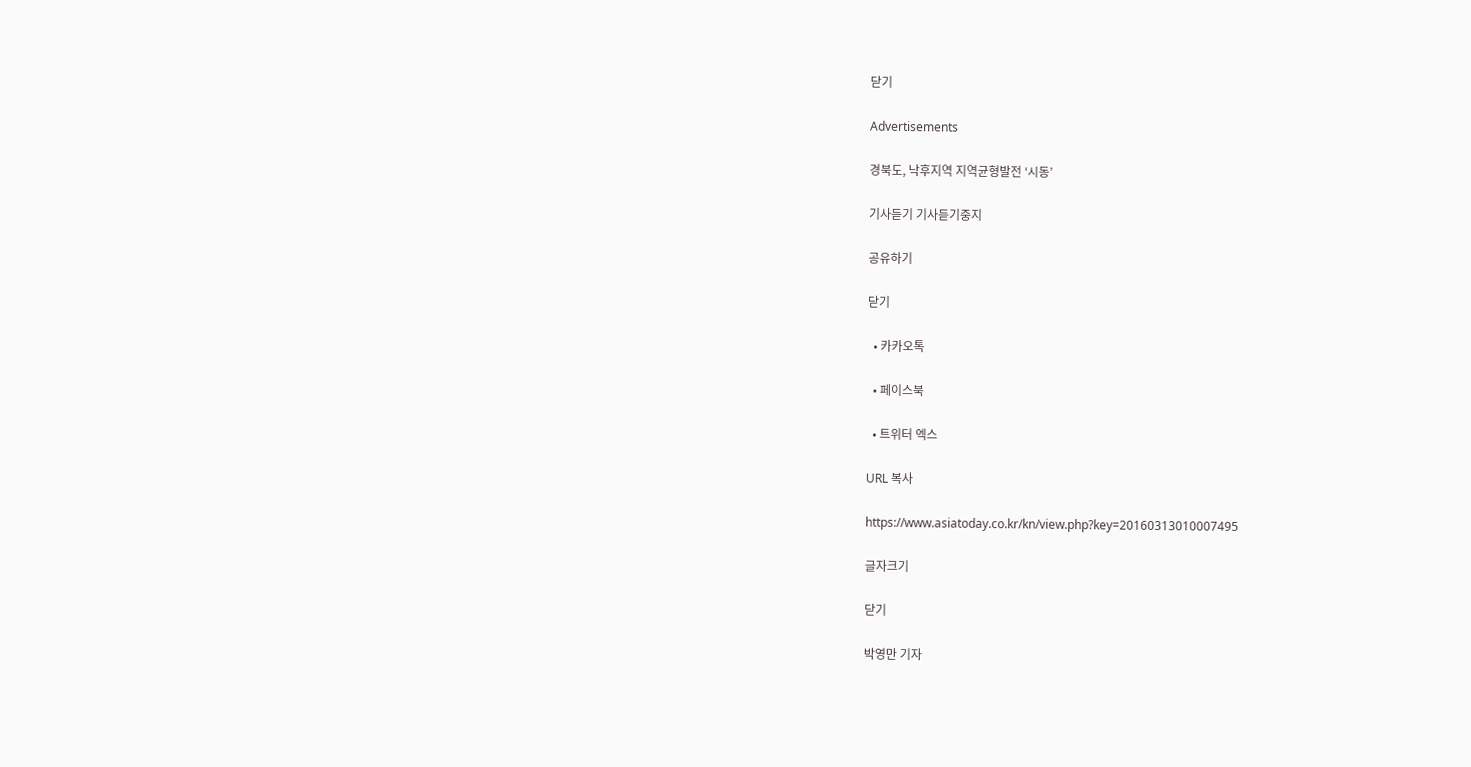닫기

Advertisements

경북도, 낙후지역 지역균형발전 ‘시동’

기사듣기 기사듣기중지

공유하기

닫기

  • 카카오톡

  • 페이스북

  • 트위터 엑스

URL 복사

https://www.asiatoday.co.kr/kn/view.php?key=20160313010007495

글자크기

닫기

박영만 기자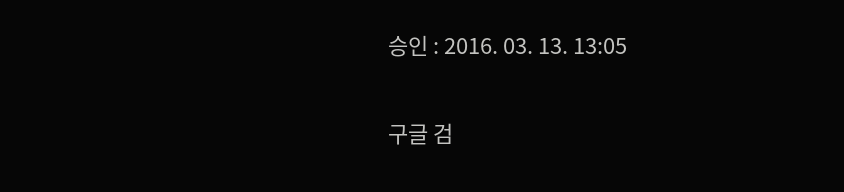승인 : 2016. 03. 13. 13:05

구글 검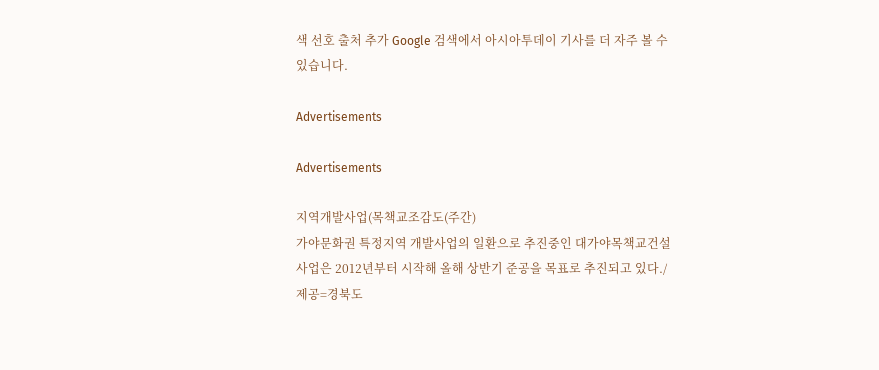색 선호 출처 추가 Google 검색에서 아시아투데이 기사를 더 자주 볼 수 있습니다.

Advertisements

Advertisements

지역개발사업(목책교조감도(주간)
가야문화권 특정지역 개발사업의 일환으로 추진중인 대가야목책교건설사업은 2012년부터 시작해 올해 상반기 준공을 목표로 추진되고 있다./제공=경북도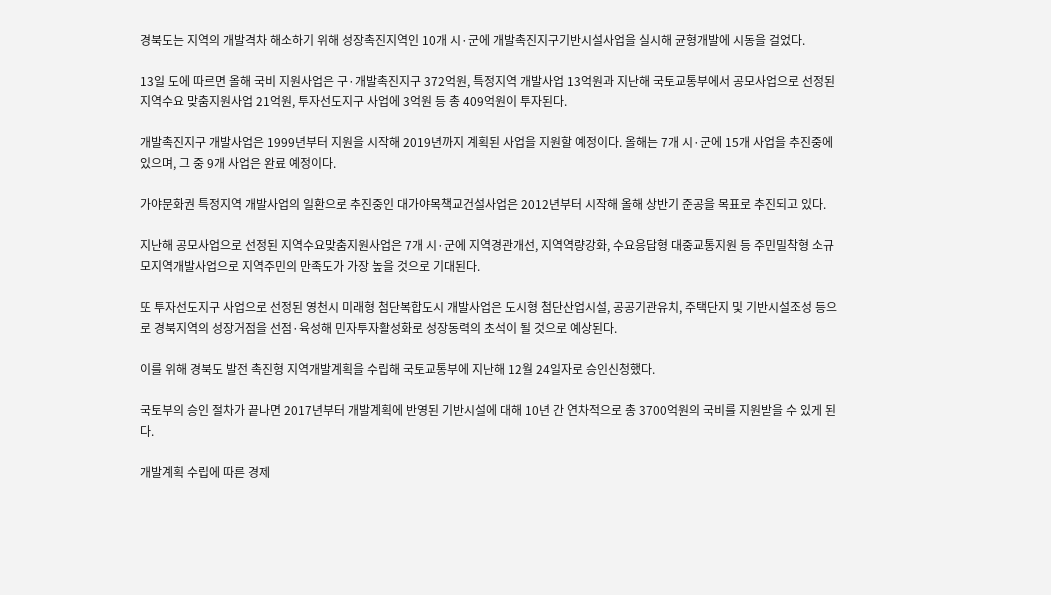경북도는 지역의 개발격차 해소하기 위해 성장촉진지역인 10개 시·군에 개발촉진지구기반시설사업을 실시해 균형개발에 시동을 걸었다.

13일 도에 따르면 올해 국비 지원사업은 구·개발촉진지구 372억원, 특정지역 개발사업 13억원과 지난해 국토교통부에서 공모사업으로 선정된 지역수요 맞춤지원사업 21억원, 투자선도지구 사업에 3억원 등 총 409억원이 투자된다.

개발촉진지구 개발사업은 1999년부터 지원을 시작해 2019년까지 계획된 사업을 지원할 예정이다. 올해는 7개 시·군에 15개 사업을 추진중에 있으며, 그 중 9개 사업은 완료 예정이다.

가야문화권 특정지역 개발사업의 일환으로 추진중인 대가야목책교건설사업은 2012년부터 시작해 올해 상반기 준공을 목표로 추진되고 있다.

지난해 공모사업으로 선정된 지역수요맞춤지원사업은 7개 시·군에 지역경관개선, 지역역량강화, 수요응답형 대중교통지원 등 주민밀착형 소규모지역개발사업으로 지역주민의 만족도가 가장 높을 것으로 기대된다.

또 투자선도지구 사업으로 선정된 영천시 미래형 첨단복합도시 개발사업은 도시형 첨단산업시설, 공공기관유치, 주택단지 및 기반시설조성 등으로 경북지역의 성장거점을 선점·육성해 민자투자활성화로 성장동력의 초석이 될 것으로 예상된다.

이를 위해 경북도 발전 촉진형 지역개발계획을 수립해 국토교통부에 지난해 12월 24일자로 승인신청했다.

국토부의 승인 절차가 끝나면 2017년부터 개발계획에 반영된 기반시설에 대해 10년 간 연차적으로 총 3700억원의 국비를 지원받을 수 있게 된다.

개발계획 수립에 따른 경제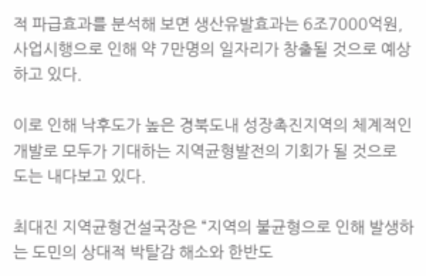적 파급효과를 분석해 보면 생산유발효과는 6조7000억원, 사업시행으로 인해 약 7만명의 일자리가 창출될 것으로 예상하고 있다.

이로 인해 낙후도가 높은 경북도내 성장촉진지역의 체계적인 개발로 모두가 기대하는 지역균형발전의 기회가 될 것으로 도는 내다보고 있다.

최대진 지역균형건설국장은 “지역의 불균형으로 인해 발생하는 도민의 상대적 박탈감 해소와 한반도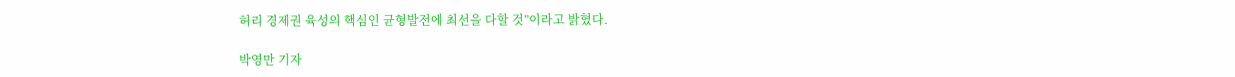허리 경제권 육성의 핵심인 균형발전에 최선을 다할 것”이라고 밝혔다.

박영만 기자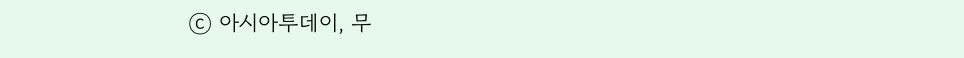ⓒ 아시아투데이, 무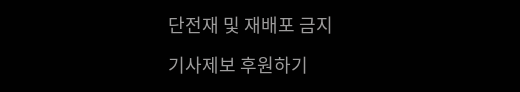단전재 및 재배포 금지

기사제보 후원하기